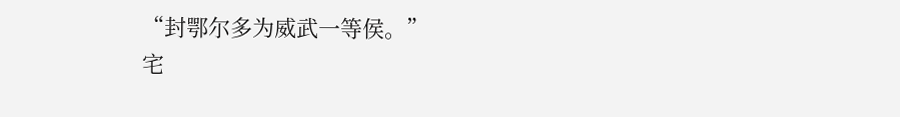“封鄂尔多为威武一等侯。”
宅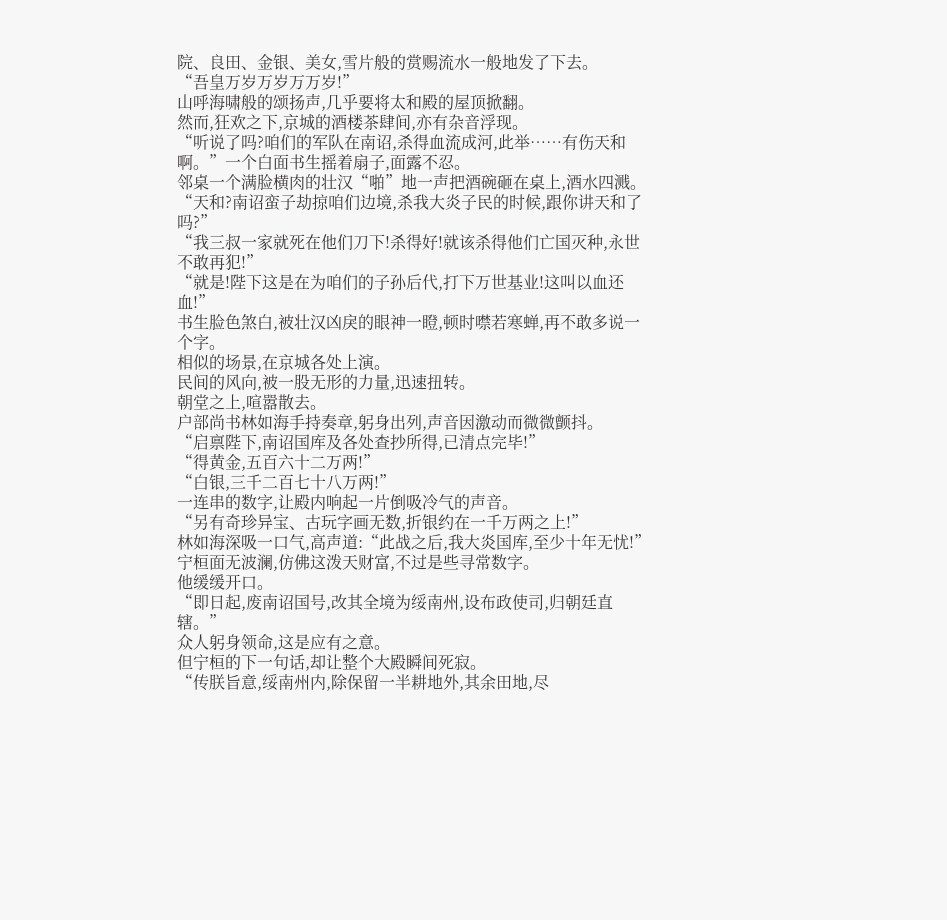院、良田、金银、美女,雪片般的赏赐流水一般地发了下去。
“吾皇万岁万岁万万岁!”
山呼海啸般的颂扬声,几乎要将太和殿的屋顶掀翻。
然而,狂欢之下,京城的酒楼茶肆间,亦有杂音浮现。
“听说了吗?咱们的军队在南诏,杀得血流成河,此举……有伤天和啊。”一个白面书生摇着扇子,面露不忍。
邻桌一个满脸横肉的壮汉“啪”地一声把酒碗砸在桌上,酒水四溅。
“天和?南诏蛮子劫掠咱们边境,杀我大炎子民的时候,跟你讲天和了吗?”
“我三叔一家就死在他们刀下!杀得好!就该杀得他们亡国灭种,永世不敢再犯!”
“就是!陛下这是在为咱们的子孙后代,打下万世基业!这叫以血还血!”
书生脸色煞白,被壮汉凶戾的眼神一瞪,顿时噤若寒蝉,再不敢多说一个字。
相似的场景,在京城各处上演。
民间的风向,被一股无形的力量,迅速扭转。
朝堂之上,喧嚣散去。
户部尚书林如海手持奏章,躬身出列,声音因激动而微微颤抖。
“启禀陛下,南诏国库及各处查抄所得,已清点完毕!”
“得黄金,五百六十二万两!”
“白银,三千二百七十八万两!”
一连串的数字,让殿内响起一片倒吸冷气的声音。
“另有奇珍异宝、古玩字画无数,折银约在一千万两之上!”
林如海深吸一口气,高声道:“此战之后,我大炎国库,至少十年无忧!”
宁桓面无波澜,仿佛这泼天财富,不过是些寻常数字。
他缓缓开口。
“即日起,废南诏国号,改其全境为绥南州,设布政使司,归朝廷直辖。”
众人躬身领命,这是应有之意。
但宁桓的下一句话,却让整个大殿瞬间死寂。
“传朕旨意,绥南州内,除保留一半耕地外,其余田地,尽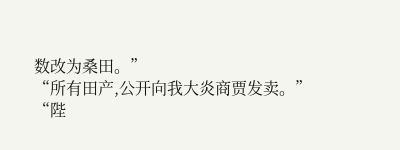数改为桑田。”
“所有田产,公开向我大炎商贾发卖。”
“陛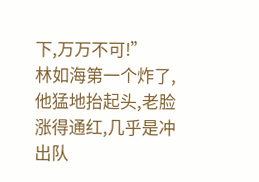下,万万不可!”
林如海第一个炸了,他猛地抬起头,老脸涨得通红,几乎是冲出队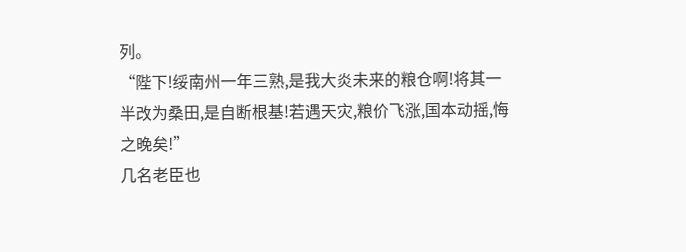列。
“陛下!绥南州一年三熟,是我大炎未来的粮仓啊!将其一半改为桑田,是自断根基!若遇天灾,粮价飞涨,国本动摇,悔之晚矣!”
几名老臣也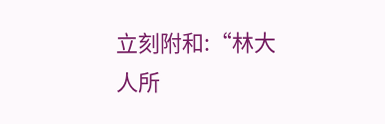立刻附和:“林大人所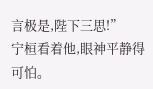言极是,陛下三思!”
宁桓看着他,眼神平静得可怕。